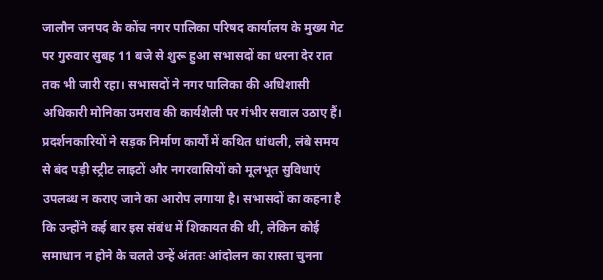जालौन जनपद के कोंच नगर पालिका परिषद कार्यालय के मुख्य गेट पर गुरुवार सुबह 11 बजे से शुरू हुआ सभासदों का धरना देर रात तक भी जारी रहा। सभासदों ने नगर पालिका की अधिशासी अधिकारी मोनिका उमराव की कार्यशैली पर गंभीर सवाल उठाए हैं। प्रदर्शनकारियों ने सड़क निर्माण कार्यों में कथित धांधली, लंबे समय से बंद पड़ी स्ट्रीट लाइटों और नगरवासियों को मूलभूत सुविधाएं उपलब्ध न कराए जाने का आरोप लगाया है। सभासदों का कहना है कि उन्होंने कई बार इस संबंध में शिकायत की थी, लेकिन कोई समाधान न होने के चलते उन्हें अंततः आंदोलन का रास्ता चुनना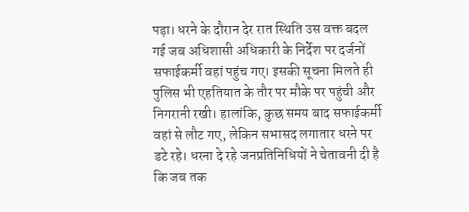पड़ा। धरने के दौरान देर रात स्थिति उस वक्त बदल गई जब अधिशासी अधिकारी के निर्देश पर दर्जनों सफाईकर्मी वहां पहुंच गए। इसकी सूचना मिलते ही पुलिस भी एहतियात के तौर पर मौके पर पहुंची और निगरानी रखी। हालांकि, कुछ समय बाद सफाईकर्मी वहां से लौट गए, लेकिन सभासद लगातार धरने पर डटे रहे। धरना दे रहे जनप्रतिनिधियों ने चेतावनी दी है कि जब तक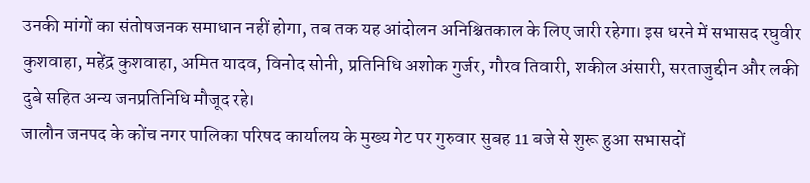उनकी मांगों का संतोषजनक समाधान नहीं होगा, तब तक यह आंदोलन अनिश्चितकाल के लिए जारी रहेगा। इस धरने में सभासद रघुवीर कुशवाहा, महेंद्र कुशवाहा, अमित यादव, विनोद सोनी, प्रतिनिधि अशोक गुर्जर, गौरव तिवारी, शकील अंसारी, सरताजुद्दीन और लकी दुबे सहित अन्य जनप्रतिनिधि मौजूद रहे।
जालौन जनपद के कोंच नगर पालिका परिषद कार्यालय के मुख्य गेट पर गुरुवार सुबह 11 बजे से शुरू हुआ सभासदों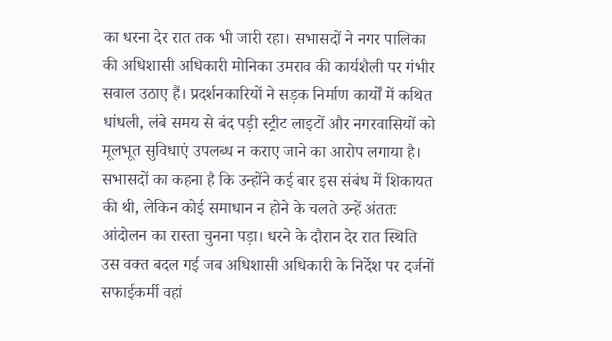का धरना देर रात तक भी जारी रहा। सभासदों ने नगर पालिका की अधिशासी अधिकारी मोनिका उमराव की कार्यशैली पर गंभीर सवाल उठाए हैं। प्रदर्शनकारियों ने सड़क निर्माण कार्यों में कथित धांधली, लंबे समय से बंद पड़ी स्ट्रीट लाइटों और नगरवासियों को मूलभूत सुविधाएं उपलब्ध न कराए जाने का आरोप लगाया है। सभासदों का कहना है कि उन्होंने कई बार इस संबंध में शिकायत की थी, लेकिन कोई समाधान न होने के चलते उन्हें अंततः आंदोलन का रास्ता चुनना पड़ा। धरने के दौरान देर रात स्थिति उस वक्त बदल गई जब अधिशासी अधिकारी के निर्देश पर दर्जनों सफाईकर्मी वहां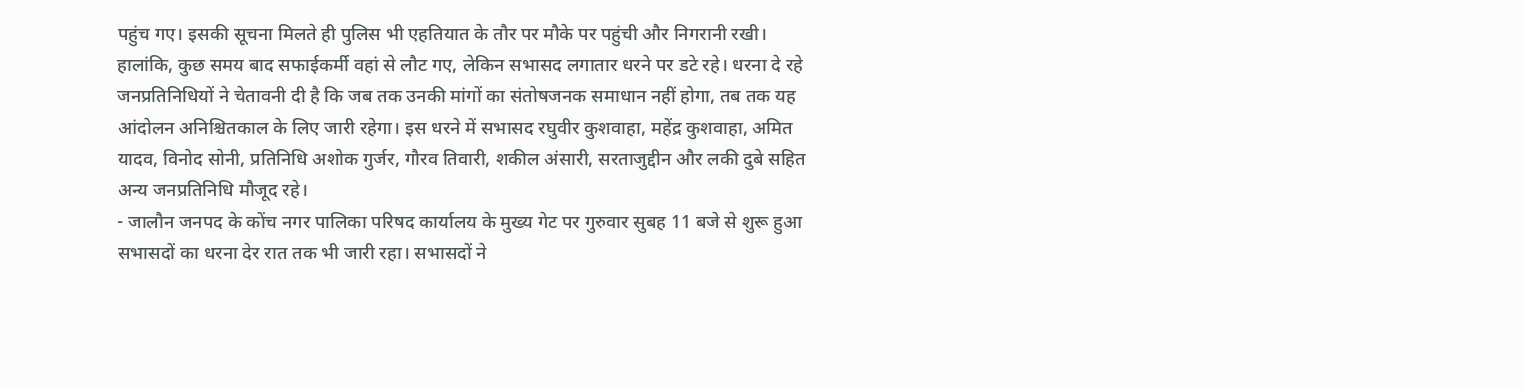पहुंच गए। इसकी सूचना मिलते ही पुलिस भी एहतियात के तौर पर मौके पर पहुंची और निगरानी रखी। हालांकि, कुछ समय बाद सफाईकर्मी वहां से लौट गए, लेकिन सभासद लगातार धरने पर डटे रहे। धरना दे रहे जनप्रतिनिधियों ने चेतावनी दी है कि जब तक उनकी मांगों का संतोषजनक समाधान नहीं होगा, तब तक यह आंदोलन अनिश्चितकाल के लिए जारी रहेगा। इस धरने में सभासद रघुवीर कुशवाहा, महेंद्र कुशवाहा, अमित यादव, विनोद सोनी, प्रतिनिधि अशोक गुर्जर, गौरव तिवारी, शकील अंसारी, सरताजुद्दीन और लकी दुबे सहित अन्य जनप्रतिनिधि मौजूद रहे।
- जालौन जनपद के कोंच नगर पालिका परिषद कार्यालय के मुख्य गेट पर गुरुवार सुबह 11 बजे से शुरू हुआ सभासदों का धरना देर रात तक भी जारी रहा। सभासदों ने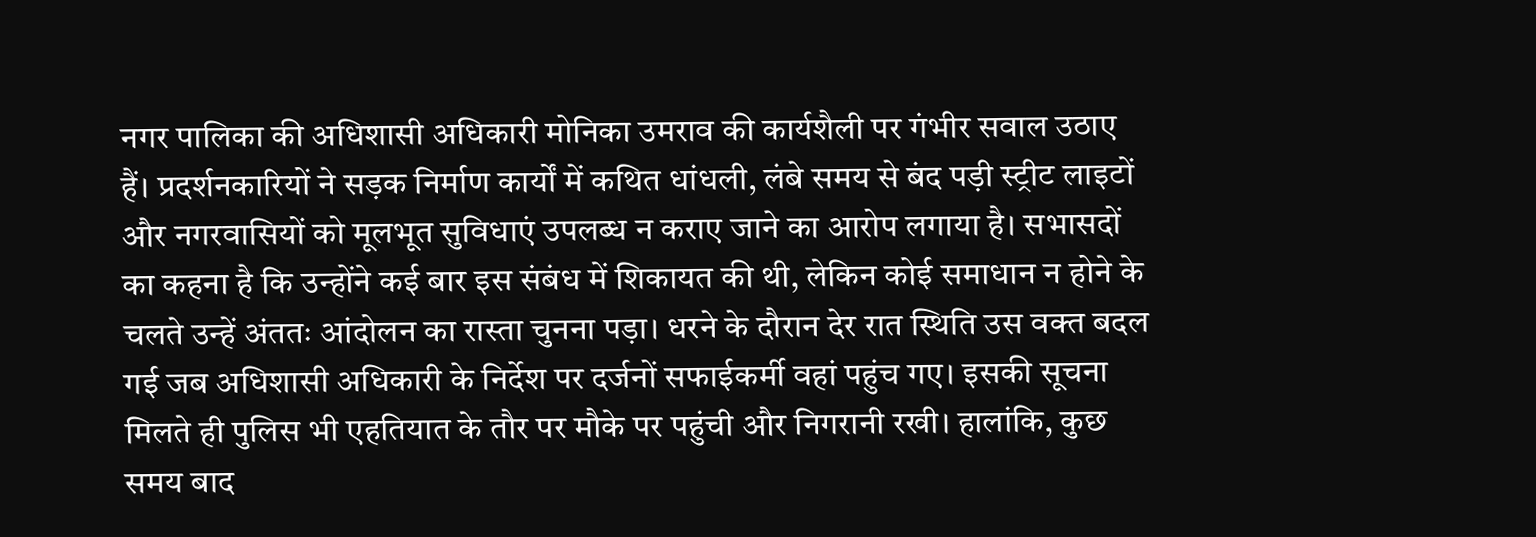नगर पालिका की अधिशासी अधिकारी मोनिका उमराव की कार्यशैली पर गंभीर सवाल उठाए हैं। प्रदर्शनकारियों ने सड़क निर्माण कार्यों में कथित धांधली, लंबे समय से बंद पड़ी स्ट्रीट लाइटों और नगरवासियों को मूलभूत सुविधाएं उपलब्ध न कराए जाने का आरोप लगाया है। सभासदों का कहना है कि उन्होंने कई बार इस संबंध में शिकायत की थी, लेकिन कोई समाधान न होने के चलते उन्हें अंततः आंदोलन का रास्ता चुनना पड़ा। धरने के दौरान देर रात स्थिति उस वक्त बदल गई जब अधिशासी अधिकारी के निर्देश पर दर्जनों सफाईकर्मी वहां पहुंच गए। इसकी सूचना मिलते ही पुलिस भी एहतियात के तौर पर मौके पर पहुंची और निगरानी रखी। हालांकि, कुछ समय बाद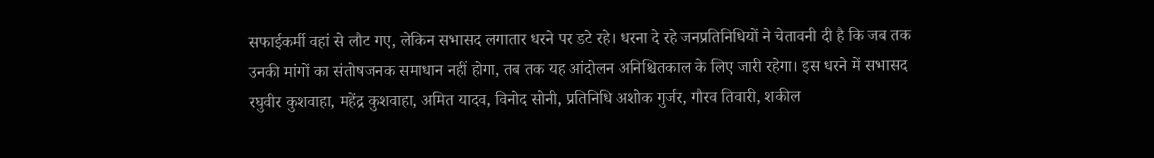सफाईकर्मी वहां से लौट गए, लेकिन सभासद लगातार धरने पर डटे रहे। धरना दे रहे जनप्रतिनिधियों ने चेतावनी दी है कि जब तक उनकी मांगों का संतोषजनक समाधान नहीं होगा, तब तक यह आंदोलन अनिश्चितकाल के लिए जारी रहेगा। इस धरने में सभासद रघुवीर कुशवाहा, महेंद्र कुशवाहा, अमित यादव, विनोद सोनी, प्रतिनिधि अशोक गुर्जर, गौरव तिवारी, शकील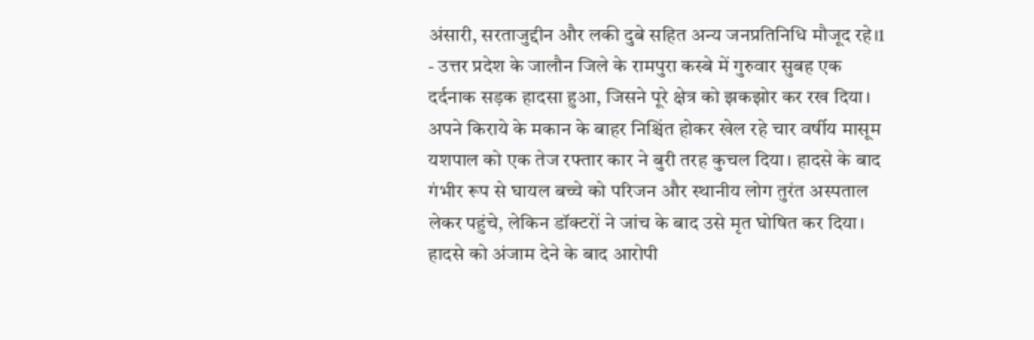अंसारी, सरताजुद्दीन और लकी दुबे सहित अन्य जनप्रतिनिधि मौजूद रहे।1
- उत्तर प्रदेश के जालौन जिले के रामपुरा कस्बे में गुरुवार सुबह एक दर्दनाक सड़क हादसा हुआ, जिसने पूरे क्षेत्र को झकझोर कर रख दिया। अपने किराये के मकान के बाहर निश्चिंत होकर खेल रहे चार वर्षीय मासूम यशपाल को एक तेज रफ्तार कार ने बुरी तरह कुचल दिया। हादसे के बाद गंभीर रूप से घायल बच्चे को परिजन और स्थानीय लोग तुरंत अस्पताल लेकर पहुंचे, लेकिन डॉक्टरों ने जांच के बाद उसे मृत घोषित कर दिया। हादसे को अंजाम देने के बाद आरोपी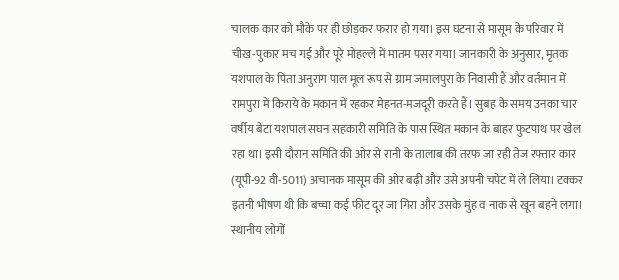चालक कार को मौके पर ही छोड़कर फरार हो गया। इस घटना से मासूम के परिवार में चीख-पुकार मच गई और पूरे मोहल्ले में मातम पसर गया। जानकारी के अनुसार, मृतक यशपाल के पिता अनुराग पाल मूल रूप से ग्राम जमालपुरा के निवासी हैं और वर्तमान में रामपुरा में किराये के मकान में रहकर मेहनत-मजदूरी करते हैं। सुबह के समय उनका चार वर्षीय बेटा यशपाल सघन सहकारी समिति के पास स्थित मकान के बाहर फुटपाथ पर खेल रहा था। इसी दौरान समिति की ओर से रानी के तालाब की तरफ जा रही तेज रफ्तार कार (यूपी-92 वी-5011) अचानक मासूम की ओर बढ़ी और उसे अपनी चपेट में ले लिया। टक्कर इतनी भीषण थी कि बच्चा कई फीट दूर जा गिरा और उसके मुंह व नाक से खून बहने लगा। स्थानीय लोगों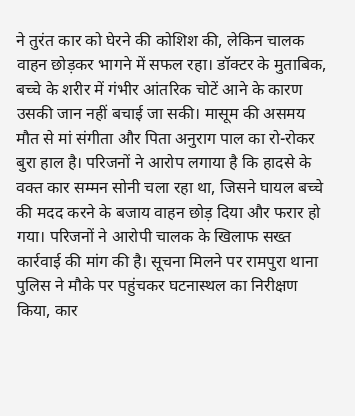ने तुरंत कार को घेरने की कोशिश की, लेकिन चालक वाहन छोड़कर भागने में सफल रहा। डॉक्टर के मुताबिक, बच्चे के शरीर में गंभीर आंतरिक चोटें आने के कारण उसकी जान नहीं बचाई जा सकी। मासूम की असमय मौत से मां संगीता और पिता अनुराग पाल का रो-रोकर बुरा हाल है। परिजनों ने आरोप लगाया है कि हादसे के वक्त कार सम्मन सोनी चला रहा था, जिसने घायल बच्चे की मदद करने के बजाय वाहन छोड़ दिया और फरार हो गया। परिजनों ने आरोपी चालक के खिलाफ सख्त कार्रवाई की मांग की है। सूचना मिलने पर रामपुरा थाना पुलिस ने मौके पर पहुंचकर घटनास्थल का निरीक्षण किया, कार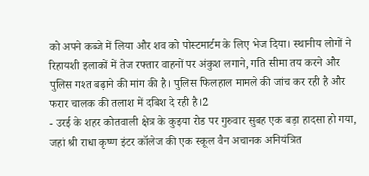को अपने कब्जे में लिया और शव को पोस्टमार्टम के लिए भेज दिया। स्थानीय लोगों ने रिहायशी इलाकों में तेज रफ्तार वाहनों पर अंकुश लगाने, गति सीमा तय करने और पुलिस गश्त बढ़ाने की मांग की है। पुलिस फिलहाल मामले की जांच कर रही है और फरार चालक की तलाश में दबिश दे रही है।2
- उरई के शहर कोतवाली क्षेत्र के कुइया रोड पर गुरुवार सुबह एक बड़ा हादसा हो गया, जहां श्री राधा कृष्ण इंटर कॉलेज की एक स्कूल वैन अचानक अनियंत्रित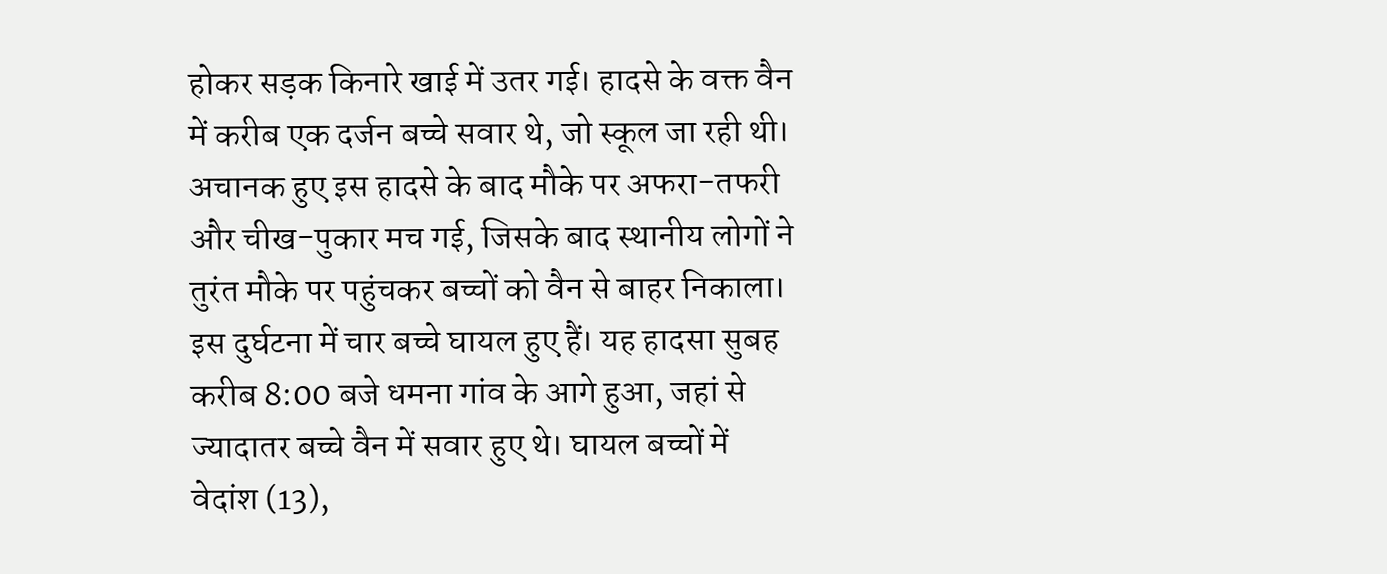होकर सड़क किनारे खाई में उतर गई। हादसे के वक्त वैन में करीब एक दर्जन बच्चे सवार थे, जो स्कूल जा रही थी। अचानक हुए इस हादसे के बाद मौके पर अफरा-तफरी और चीख-पुकार मच गई, जिसके बाद स्थानीय लोगों ने तुरंत मौके पर पहुंचकर बच्चों को वैन से बाहर निकाला। इस दुर्घटना में चार बच्चे घायल हुए हैं। यह हादसा सुबह करीब 8:00 बजे धमना गांव के आगे हुआ, जहां से ज्यादातर बच्चे वैन में सवार हुए थे। घायल बच्चों में वेदांश (13),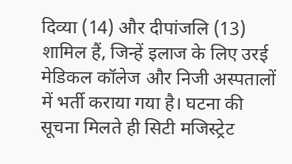दिव्या (14) और दीपांजलि (13) शामिल हैं, जिन्हें इलाज के लिए उरई मेडिकल कॉलेज और निजी अस्पतालों में भर्ती कराया गया है। घटना की सूचना मिलते ही सिटी मजिस्ट्रेट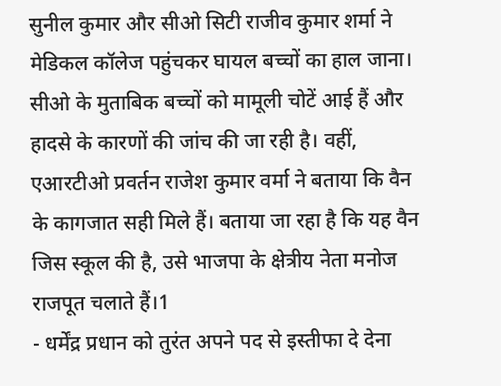सुनील कुमार और सीओ सिटी राजीव कुमार शर्मा ने मेडिकल कॉलेज पहुंचकर घायल बच्चों का हाल जाना। सीओ के मुताबिक बच्चों को मामूली चोटें आई हैं और हादसे के कारणों की जांच की जा रही है। वहीं, एआरटीओ प्रवर्तन राजेश कुमार वर्मा ने बताया कि वैन के कागजात सही मिले हैं। बताया जा रहा है कि यह वैन जिस स्कूल की है, उसे भाजपा के क्षेत्रीय नेता मनोज राजपूत चलाते हैं।1
- धर्मेंद्र प्रधान को तुरंत अपने पद से इस्तीफा दे देना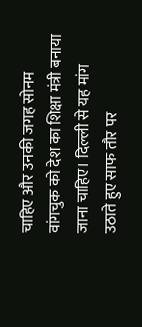चाहिए और उनकी जगह सोनम वांगचुक को देश का शिक्षा मंत्री बनाया जाना चाहिए। दिल्ली से यह मांग उठाते हुए साफ तौर पर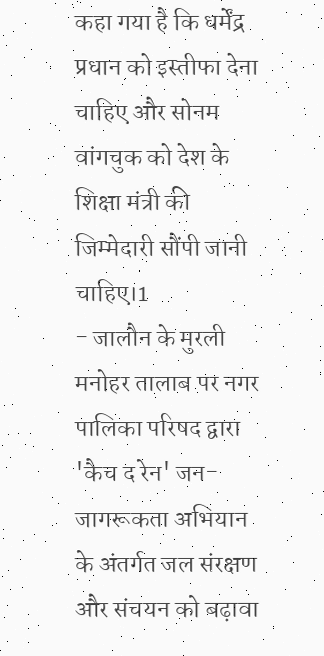कहा गया है कि धर्मेंद्र प्रधान को इस्तीफा देना चाहिए और सोनम वांगचुक को देश के शिक्षा मंत्री की जिम्मेदारी सौंपी जानी चाहिए।1
- जालौन के मुरली मनोहर तालाब पर नगर पालिका परिषद द्वारा 'कैच द रेन' जन-जागरूकता अभियान के अंतर्गत जल संरक्षण और संचयन को बढ़ावा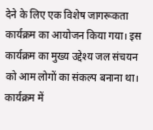देने के लिए एक विशेष जागरूकता कार्यक्रम का आयोजन किया गया। इस कार्यक्रम का मुख्य उद्देश्य जल संचयन को आम लोगों का संकल्प बनाना था। कार्यक्रम में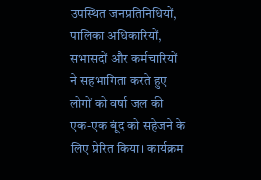उपस्थित जनप्रतिनिधियों, पालिका अधिकारियों, सभासदों और कर्मचारियों ने सहभागिता करते हुए लोगों को वर्षा जल की एक-एक बूंद को सहेजने के लिए प्रेरित किया। कार्यक्रम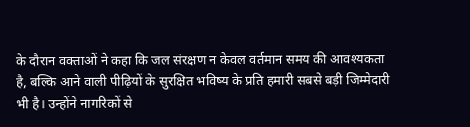के दौरान वक्ताओं ने कहा कि जल संरक्षण न केवल वर्तमान समय की आवश्यकता है, बल्कि आने वाली पीढ़ियों के सुरक्षित भविष्य के प्रति हमारी सबसे बड़ी जिम्मेदारी भी है। उन्होंने नागरिकों से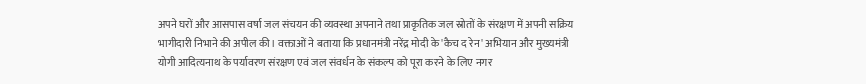अपने घरों और आसपास वर्षा जल संचयन की व्यवस्था अपनाने तथा प्राकृतिक जल स्रोतों के संरक्षण में अपनी सक्रिय भागीदारी निभाने की अपील की। वक्ताओं ने बताया कि प्रधानमंत्री नरेंद्र मोदी के 'कैच द रेन' अभियान और मुख्यमंत्री योगी आदित्यनाथ के पर्यावरण संरक्षण एवं जल संवर्धन के संकल्प को पूरा करने के लिए नगर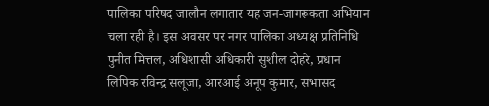पालिका परिषद जालौन लगातार यह जन-जागरूकता अभियान चला रही है। इस अवसर पर नगर पालिका अध्यक्ष प्रतिनिधि पुनीत मित्तल, अधिशासी अधिकारी सुशील दोहरे, प्रधान लिपिक रविन्द्र सलूजा, आरआई अनूप कुमार, सभासद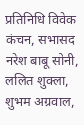प्रतिनिधि विवेक कंचन, सभासद नरेश बाबू सोनी, ललित शुक्ला, शुभम अग्रवाल,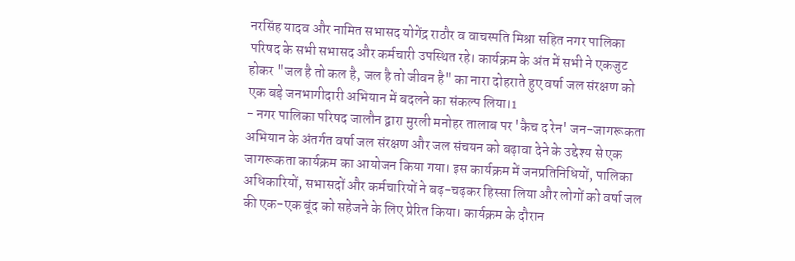नरसिंह यादव और नामित सभासद योगेंद्र राठौर व वाचस्पति मिश्रा सहित नगर पालिका परिषद के सभी सभासद और कर्मचारी उपस्थित रहे। कार्यक्रम के अंत में सभी ने एकजुट होकर "जल है तो कल है, जल है तो जीवन है" का नारा दोहराते हुए वर्षा जल संरक्षण को एक बड़े जनभागीदारी अभियान में बदलने का संकल्प लिया।1
- नगर पालिका परिषद जालौन द्वारा मुरली मनोहर तालाब पर 'कैच द रेन' जन-जागरूकता अभियान के अंतर्गत वर्षा जल संरक्षण और जल संचयन को बढ़ावा देने के उद्देश्य से एक जागरूकता कार्यक्रम का आयोजन किया गया। इस कार्यक्रम में जनप्रतिनिधियों, पालिका अधिकारियों, सभासदों और कर्मचारियों ने बढ़-चढ़कर हिस्सा लिया और लोगों को वर्षा जल की एक-एक बूंद को सहेजने के लिए प्रेरित किया। कार्यक्रम के दौरान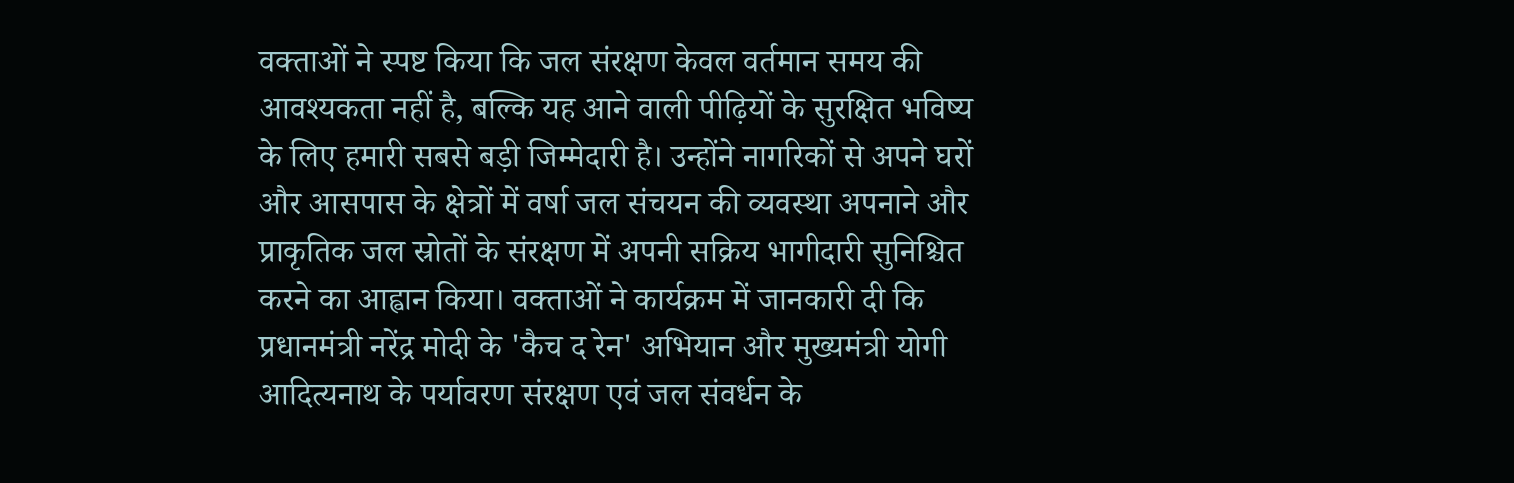वक्ताओं ने स्पष्ट किया कि जल संरक्षण केवल वर्तमान समय की आवश्यकता नहीं है, बल्कि यह आने वाली पीढ़ियों के सुरक्षित भविष्य के लिए हमारी सबसे बड़ी जिम्मेदारी है। उन्होंने नागरिकों से अपने घरों और आसपास के क्षेत्रों में वर्षा जल संचयन की व्यवस्था अपनाने और प्राकृतिक जल स्रोतों के संरक्षण में अपनी सक्रिय भागीदारी सुनिश्चित करने का आह्वान किया। वक्ताओं ने कार्यक्रम में जानकारी दी कि प्रधानमंत्री नरेंद्र मोदी के 'कैच द रेन' अभियान और मुख्यमंत्री योगी आदित्यनाथ के पर्यावरण संरक्षण एवं जल संवर्धन के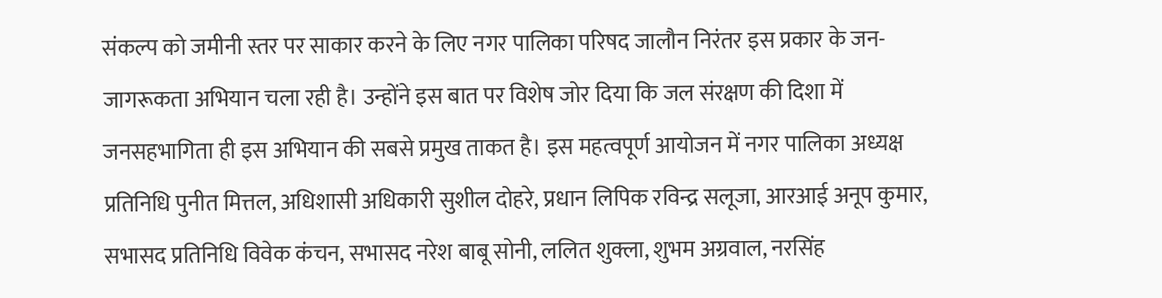संकल्प को जमीनी स्तर पर साकार करने के लिए नगर पालिका परिषद जालौन निरंतर इस प्रकार के जन-जागरूकता अभियान चला रही है। उन्होंने इस बात पर विशेष जोर दिया कि जल संरक्षण की दिशा में जनसहभागिता ही इस अभियान की सबसे प्रमुख ताकत है। इस महत्वपूर्ण आयोजन में नगर पालिका अध्यक्ष प्रतिनिधि पुनीत मित्तल, अधिशासी अधिकारी सुशील दोहरे, प्रधान लिपिक रविन्द्र सलूजा, आरआई अनूप कुमार, सभासद प्रतिनिधि विवेक कंचन, सभासद नरेश बाबू सोनी, ललित शुक्ला, शुभम अग्रवाल, नरसिंह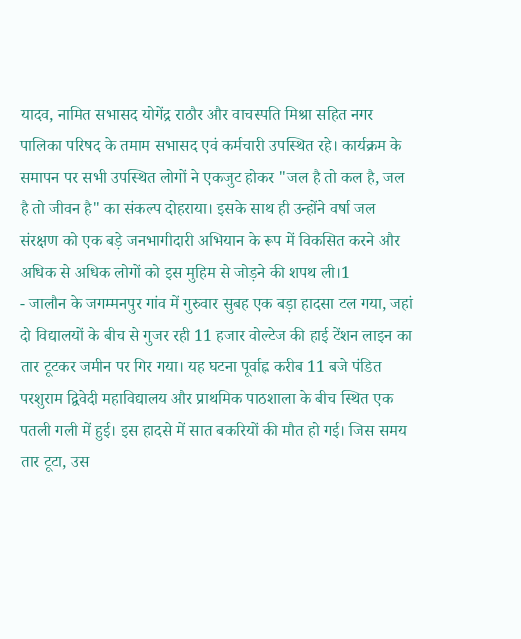यादव, नामित सभासद योगेंद्र राठौर और वाचस्पति मिश्रा सहित नगर पालिका परिषद के तमाम सभासद एवं कर्मचारी उपस्थित रहे। कार्यक्रम के समापन पर सभी उपस्थित लोगों ने एकजुट होकर "जल है तो कल है, जल है तो जीवन है" का संकल्प दोहराया। इसके साथ ही उन्होंने वर्षा जल संरक्षण को एक बड़े जनभागीदारी अभियान के रूप में विकसित करने और अधिक से अधिक लोगों को इस मुहिम से जोड़ने की शपथ ली।1
- जालौन के जगम्मनपुर गांव में गुरुवार सुबह एक बड़ा हादसा टल गया, जहां दो विद्यालयों के बीच से गुजर रही 11 हजार वोल्टेज की हाई टेंशन लाइन का तार टूटकर जमीन पर गिर गया। यह घटना पूर्वाह्न करीब 11 बजे पंडित परशुराम द्विवेदी महाविद्यालय और प्राथमिक पाठशाला के बीच स्थित एक पतली गली में हुई। इस हादसे में सात बकरियों की मौत हो गई। जिस समय तार टूटा, उस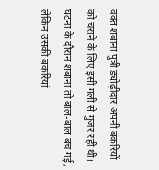वक्त शबाना पुत्री ड्योढ़ीदार अपनी बकरियों को चराने के लिए इसी गली से गुजर रही थी। घटना के दौरान शबाना तो बाल-बाल बच गई, लेकिन उसकी बकरियां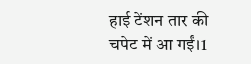हाई टेंशन तार की चपेट में आ गईं।1